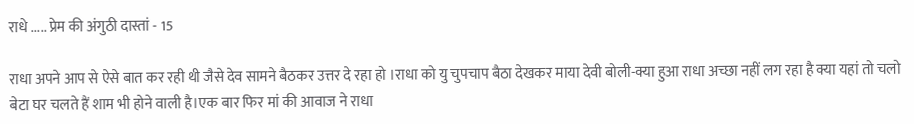राधे ..... प्रेम की अंगुठी दास्तां - 15

राधा अपने आप से ऐसे बात कर रही थी जैसे देव सामने बैठकर उत्तर दे रहा हो ।राधा को यु चुपचाप बैठा देखकर माया देवी बोली-क्या हुआ राधा अच्छा नहीं लग रहा है क्या यहां तो चलो बेटा घर चलते हैं शाम भी होने वाली है।एक बार फिर मां की आवाज ने राधा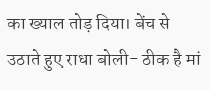का ख्याल तोड़ दिया। बेंच से उठाते हुए राधा बोली- ठीक है मां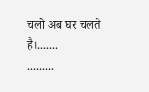चलो अब घर चलते है।.......        .........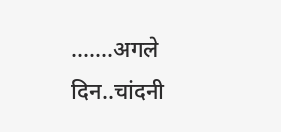.......अगले दिन..चांदनी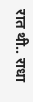रात थी.. राधा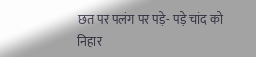छत पर पलंग पर पड़े- पड़े चांद को निहार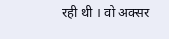रही थी । वो अक्सर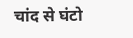चांद से घंटो